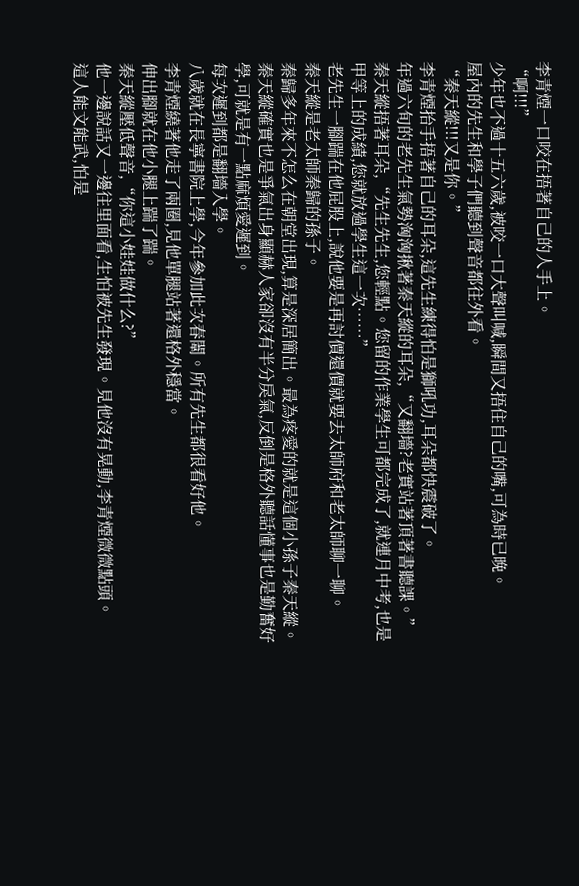李青煙一口咬在捂著自己的人手上。
“啊!!!”
少年也不過十五六歲,被咬一口大聲叫喊,瞬間又捂住自己的嘴,可為時已晚。
屋內的先生和學子們聽到聲音都往外看。
“秦天縱!!!又是你。”
李青煙抬手捂著自己的耳朵,這先生練得怕是獅吼功,耳朵都快震破了。
年過六旬的老先生氣勢洶洶揪著秦天縱的耳朵,“又翻墻?老實站著頂著書聽課。”
秦天縱捂著耳朵,“先生先生,您輕點。您留的作業學生可都完成了,就連月中考,也是甲等上的成績,您就放過學生這一次……”
老先生一腳踹在他屁股上,說他要是再討價還價就要去太師府和老太師聊一聊。
秦天縱是老太師秦歸的孫子。
秦歸多年來不怎么在朝堂出現,算是深居簡出。最為疼愛的就是這個小孫子秦天縱。
秦天縱確實也是爭氣出身顯赫人家卻沒有半分戾氣,反倒是格外聽話懂事也是勤奮好學,可就是有一點麻煩愛遲到。
每次遲到都是翻墻入學。
八歲就在長寧書院上學,今年參加此次春闈。所有先生都很看好他。
李青煙繞著他走了兩圈,見他單腿站著還格外穩當。
伸出腳就在他小腿上踹了踹。
秦天縱壓低聲音,“你這小娃娃做什么?”
他一邊說話又一邊往里面看,生怕被先生發現。見他沒有晃動,李青煙微微點頭。
這人能文能武,怕是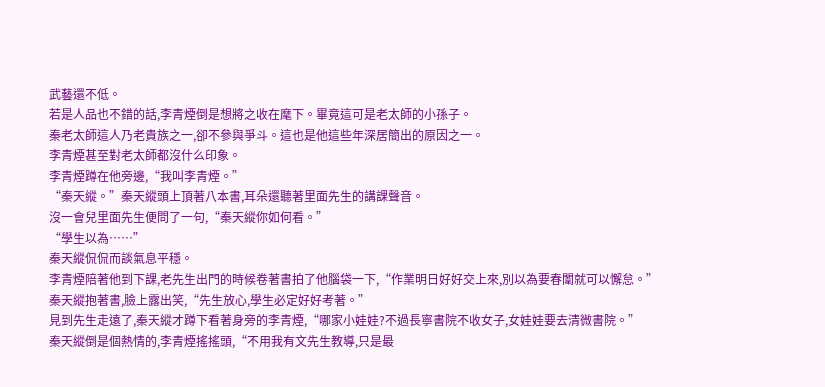武藝還不低。
若是人品也不錯的話,李青煙倒是想將之收在麾下。畢竟這可是老太師的小孫子。
秦老太師這人乃老貴族之一,卻不參與爭斗。這也是他這些年深居簡出的原因之一。
李青煙甚至對老太師都沒什么印象。
李青煙蹲在他旁邊,“我叫李青煙。”
“秦天縱。”秦天縱頭上頂著八本書,耳朵還聽著里面先生的講課聲音。
沒一會兒里面先生便問了一句,“秦天縱你如何看。”
“學生以為……”
秦天縱侃侃而談氣息平穩。
李青煙陪著他到下課,老先生出門的時候卷著書拍了他腦袋一下,“作業明日好好交上來,別以為要春闈就可以懈怠。”
秦天縱抱著書,臉上露出笑,“先生放心,學生必定好好考著。”
見到先生走遠了,秦天縱才蹲下看著身旁的李青煙,“哪家小娃娃?不過長寧書院不收女子,女娃娃要去清微書院。”
秦天縱倒是個熱情的,李青煙搖搖頭,“不用我有文先生教導,只是最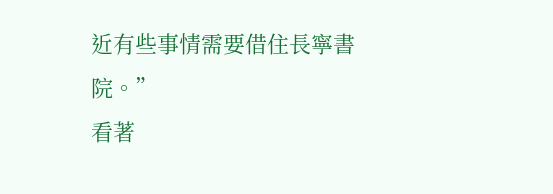近有些事情需要借住長寧書院。”
看著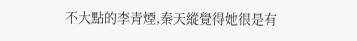不大點的李青煙,秦天縱覺得她很是有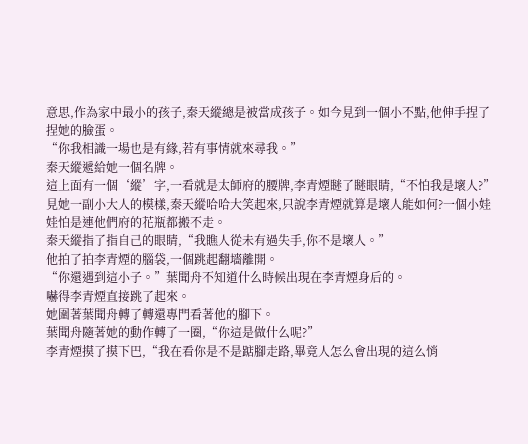意思,作為家中最小的孩子,秦天縱總是被當成孩子。如今見到一個小不點,他伸手捏了捏她的臉蛋。
“你我相識一場也是有緣,若有事情就來尋我。”
秦天縱遞給她一個名牌。
這上面有一個‘縱’字,一看就是太師府的腰牌,李青煙瞇了瞇眼睛,“不怕我是壞人?”
見她一副小大人的模樣,秦天縱哈哈大笑起來,只說李青煙就算是壞人能如何?一個小娃娃怕是連他們府的花瓶都搬不走。
秦天縱指了指自己的眼睛,“我瞧人從未有過失手,你不是壞人。”
他拍了拍李青煙的腦袋,一個跳起翻墻離開。
“你還遇到這小子。”葉聞舟不知道什么時候出現在李青煙身后的。
嚇得李青煙直接跳了起來。
她圍著葉聞舟轉了轉還專門看著他的腳下。
葉聞舟隨著她的動作轉了一圈,“你這是做什么呢?”
李青煙摸了摸下巴,“我在看你是不是踮腳走路,畢竟人怎么會出現的這么悄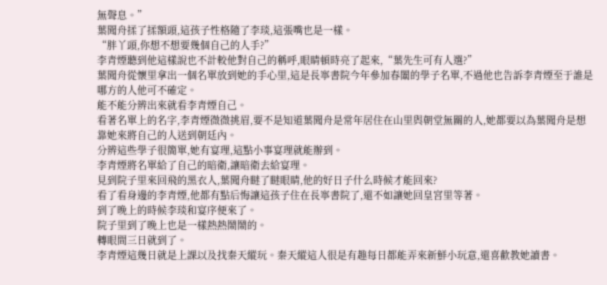無聲息。”
葉聞舟揉了揉額頭,這孩子性格隨了李琰,這張嘴也是一樣。
“胖丫頭,你想不想要幾個自己的人手?”
李青煙聽到他這樣說也不計較他對自己的稱呼,眼睛頓時亮了起來,“葉先生可有人選?”
葉聞舟從懷里拿出一個名單放到她的手心里,這是長寧書院今年參加春闈的學子名單,不過他也告訴李青煙至于誰是哪方的人他可不確定。
能不能分辨出來就看李青煙自己。
看著名單上的名字,李青煙微微挑眉,要不是知道葉聞舟是常年居住在山里與朝堂無關的人,她都要以為葉聞舟是想靠她來將自己的人送到朝廷內。
分辨這些學子很簡單,她有宴理,這點小事宴理就能辦到。
李青煙將名單給了自己的暗衛,讓暗衛去給宴理。
見到院子里來回飛的黑衣人,葉聞舟瞇了瞇眼睛,他的好日子什么時候才能回來?
看了看身邊的李青煙,他都有點后悔讓這孩子住在長寧書院了,還不如讓她回皇宮里等著。
到了晚上的時候李琰和宴序便來了。
院子里到了晚上也是一樣熱熱鬧鬧的。
轉眼間三日就到了。
李青煙這幾日就是上課以及找秦天縱玩。秦天縱這人很是有趣每日都能弄來新鮮小玩意,還喜歡教她讀書。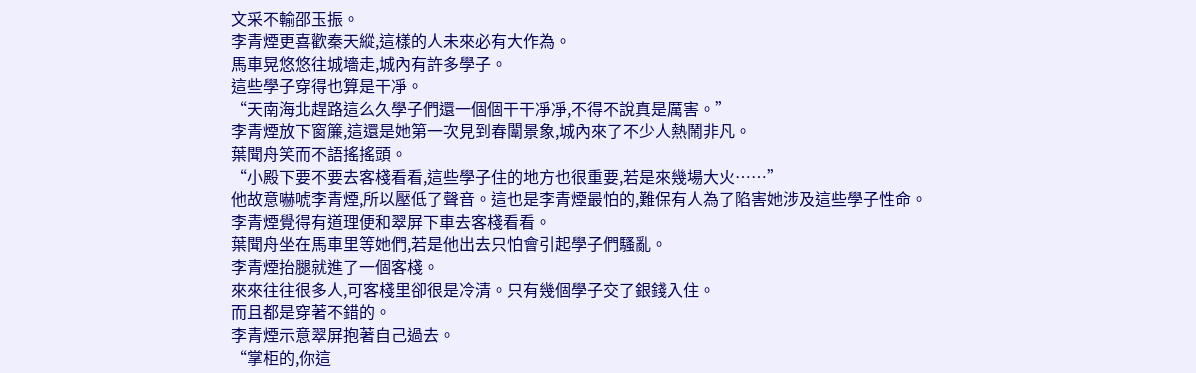文采不輸邵玉振。
李青煙更喜歡秦天縱,這樣的人未來必有大作為。
馬車晃悠悠往城墻走,城內有許多學子。
這些學子穿得也算是干凈。
“天南海北趕路這么久學子們還一個個干干凈凈,不得不說真是厲害。”
李青煙放下窗簾,這還是她第一次見到春闈景象,城內來了不少人熱鬧非凡。
葉聞舟笑而不語搖搖頭。
“小殿下要不要去客棧看看,這些學子住的地方也很重要,若是來幾場大火……”
他故意嚇唬李青煙,所以壓低了聲音。這也是李青煙最怕的,難保有人為了陷害她涉及這些學子性命。
李青煙覺得有道理便和翠屏下車去客棧看看。
葉聞舟坐在馬車里等她們,若是他出去只怕會引起學子們騷亂。
李青煙抬腿就進了一個客棧。
來來往往很多人,可客棧里卻很是冷清。只有幾個學子交了銀錢入住。
而且都是穿著不錯的。
李青煙示意翠屏抱著自己過去。
“掌柜的,你這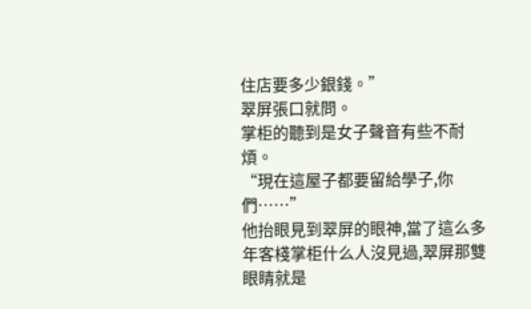住店要多少銀錢。”
翠屏張口就問。
掌柜的聽到是女子聲音有些不耐煩。
“現在這屋子都要留給學子,你們……”
他抬眼見到翠屏的眼神,當了這么多年客棧掌柜什么人沒見過,翠屏那雙眼睛就是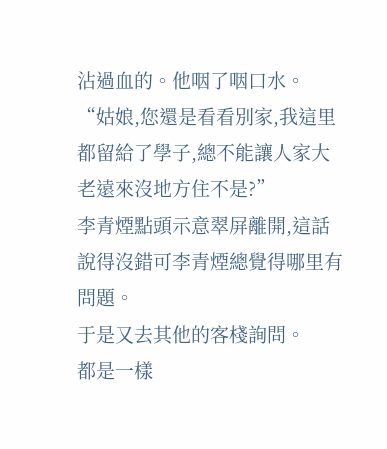沾過血的。他咽了咽口水。
“姑娘,您還是看看別家,我這里都留給了學子,總不能讓人家大老遠來沒地方住不是?”
李青煙點頭示意翠屏離開,這話說得沒錯可李青煙總覺得哪里有問題。
于是又去其他的客棧詢問。
都是一樣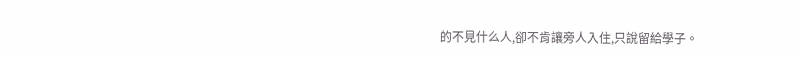的不見什么人,卻不肯讓旁人入住,只說留給學子。